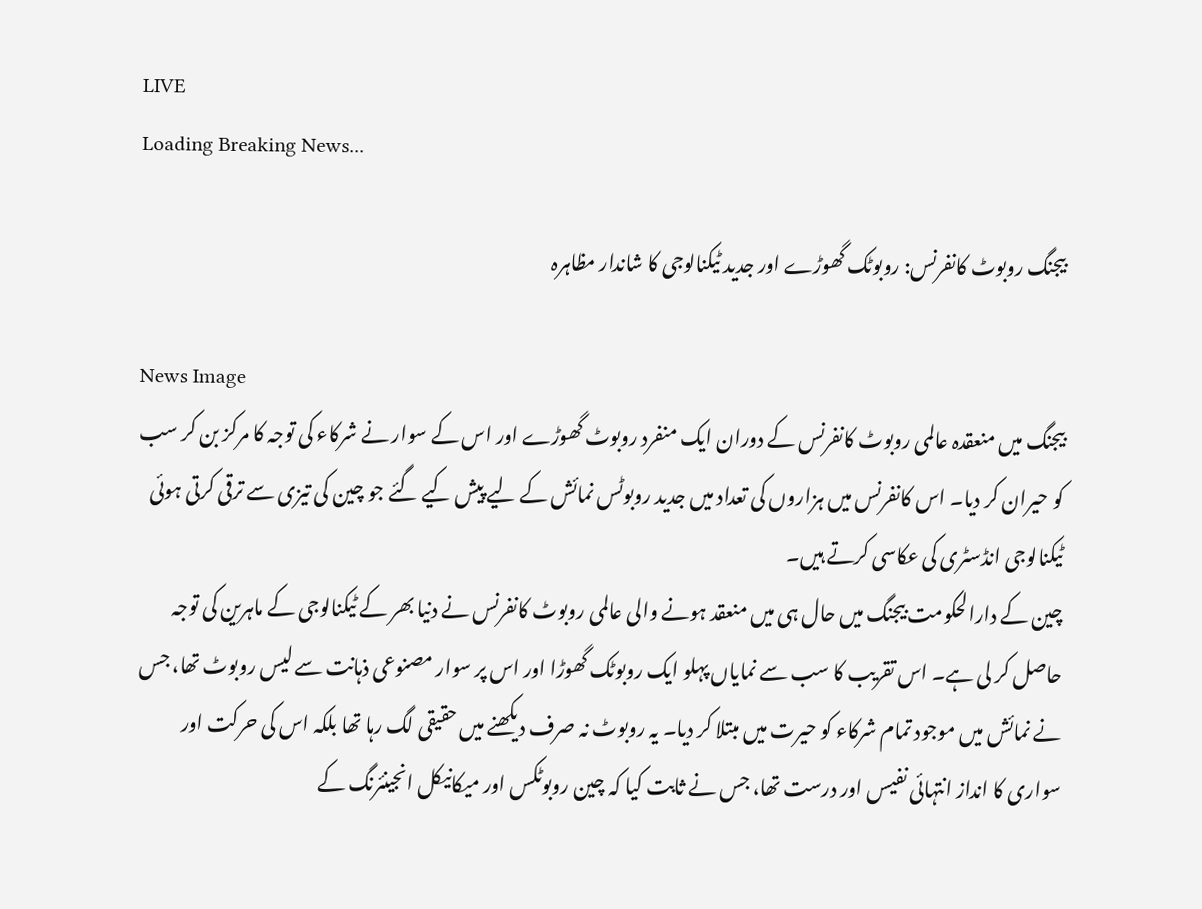LIVE
Loading Breaking News...

بیجنگ روبوٹ کانفرنس: روبوٹک گھوڑے اور جدید ٹیکنالوجی کا شاندار مظاہرہ

News Image
بیجنگ میں منعقدہ عالمی روبوٹ کانفرنس کے دوران ایک منفرد روبوٹ گھوڑے اور اس کے سوار نے شرکاء کی توجہ کا مرکز بن کر سب کو حیران کر دیا۔ اس کانفرنس میں ہزاروں کی تعداد میں جدید روبوٹس نمائش کے لیے پیش کیے گئے جو چین کی تیزی سے ترقی کرتی ہوئی ٹیکنالوجی انڈسٹری کی عکاسی کرتے ہیں۔
چین کے دارالحکومت بیجنگ میں حال ہی میں منعقد ہونے والی عالمی روبوٹ کانفرنس نے دنیا بھر کے ٹیکنالوجی کے ماہرین کی توجہ حاصل کر لی ہے۔ اس تقریب کا سب سے نمایاں پہلو ایک روبوٹک گھوڑا اور اس پر سوار مصنوعی ذہانت سے لیس روبوٹ تھا، جس نے نمائش میں موجود تمام شرکاء کو حیرت میں مبتلا کر دیا۔ یہ روبوٹ نہ صرف دیکھنے میں حقیقی لگ رہا تھا بلکہ اس کی حرکت اور سواری کا انداز انتہائی نفیس اور درست تھا، جس نے ثابت کیا کہ چین روبوٹکس اور میکانیکل انجینئرنگ کے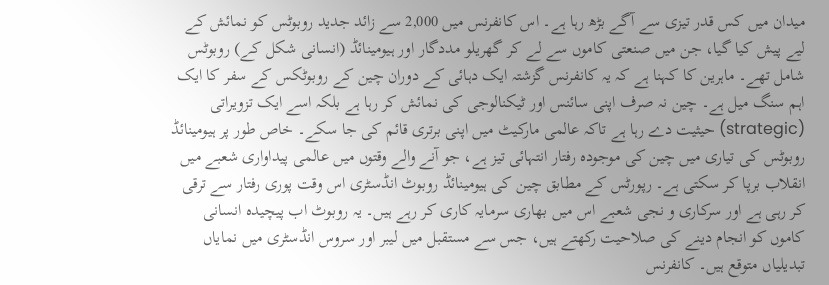میدان میں کس قدر تیزی سے آگے بڑھ رہا ہے۔ اس کانفرنس میں 2,000 سے زائد جدید روبوٹس کو نمائش کے لیے پیش کیا گیا، جن میں صنعتی کاموں سے لے کر گھریلو مددگار اور ہیومینائڈ (انسانی شکل کے) روبوٹس شامل تھے۔ ماہرین کا کہنا ہے کہ یہ کانفرنس گزشتہ ایک دہائی کے دوران چین کے روبوٹکس کے سفر کا ایک اہم سنگ میل ہے۔ چین نہ صرف اپنی سائنس اور ٹیکنالوجی کی نمائش کر رہا ہے بلکہ اسے ایک تزویراتی (strategic) حیثیت دے رہا ہے تاکہ عالمی مارکیٹ میں اپنی برتری قائم کی جا سکے۔ خاص طور پر ہیومینائڈ روبوٹس کی تیاری میں چین کی موجودہ رفتار انتہائی تیز ہے، جو آنے والے وقتوں میں عالمی پیداواری شعبے میں انقلاب برپا کر سکتی ہے۔ رپورٹس کے مطابق چین کی ہیومینائڈ روبوٹ انڈسٹری اس وقت پوری رفتار سے ترقی کر رہی ہے اور سرکاری و نجی شعبے اس میں بھاری سرمایہ کاری کر رہے ہیں۔ یہ روبوٹ اب پیچیدہ انسانی کاموں کو انجام دینے کی صلاحیت رکھتے ہیں، جس سے مستقبل میں لیبر اور سروس انڈسٹری میں نمایاں تبدیلیاں متوقع ہیں۔ کانفرنس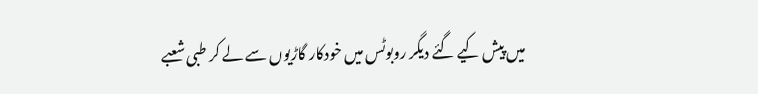میں پیش کیے گئے دیگر روبوٹس میں خودکار گاڑیوں سے لے کر طبی شعبے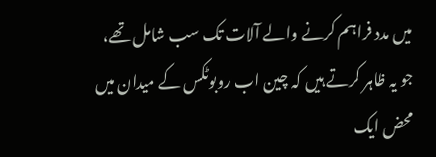میں مدد فراہم کرنے والے آلات تک سب شامل تھے، جو یہ ظاہر کرتے ہیں کہ چین اب روبوٹکس کے میدان میں محض ایک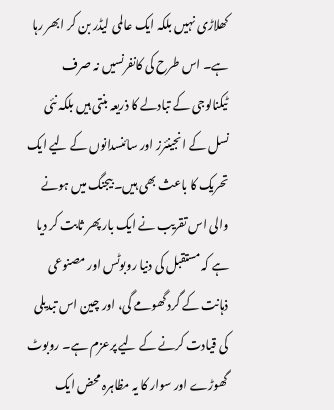کھلاڑی نہیں بلکہ ایک عالمی لیڈر بن کر ابھر رہا ہے۔ اس طرح کی کانفرنسیں نہ صرف ٹیکنالوجی کے تبادلے کا ذریعہ بنتی ہیں بلکہ نئی نسل کے انجینئرز اور سائنسدانوں کے لیے ایک تحریک کا باعث بھی ہیں۔ بیجنگ میں ہونے والی اس تقریب نے ایک بار پھر ثابت کر دیا ہے کہ مستقبل کی دنیا روبوٹس اور مصنوعی ذہانت کے گرد گھومے گی، اور چین اس تبدیلی کی قیادت کرنے کے لیے پرعزم ہے۔ روبوٹ گھوڑے اور سوار کا یہ مظاہرہ محض ایک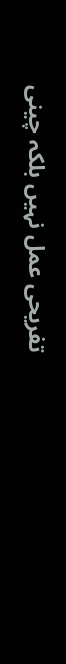تفریحی عمل نہیں بلکہ چینی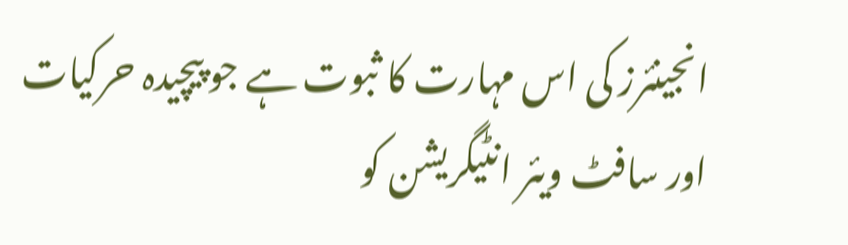انجینئرز کی اس مہارت کا ثبوت ہے جو پیچیدہ حرکیات اور سافٹ ویئر انٹیگریشن کو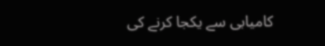کامیابی سے یکجا کرنے کی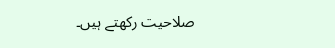صلاحیت رکھتے ہیں۔